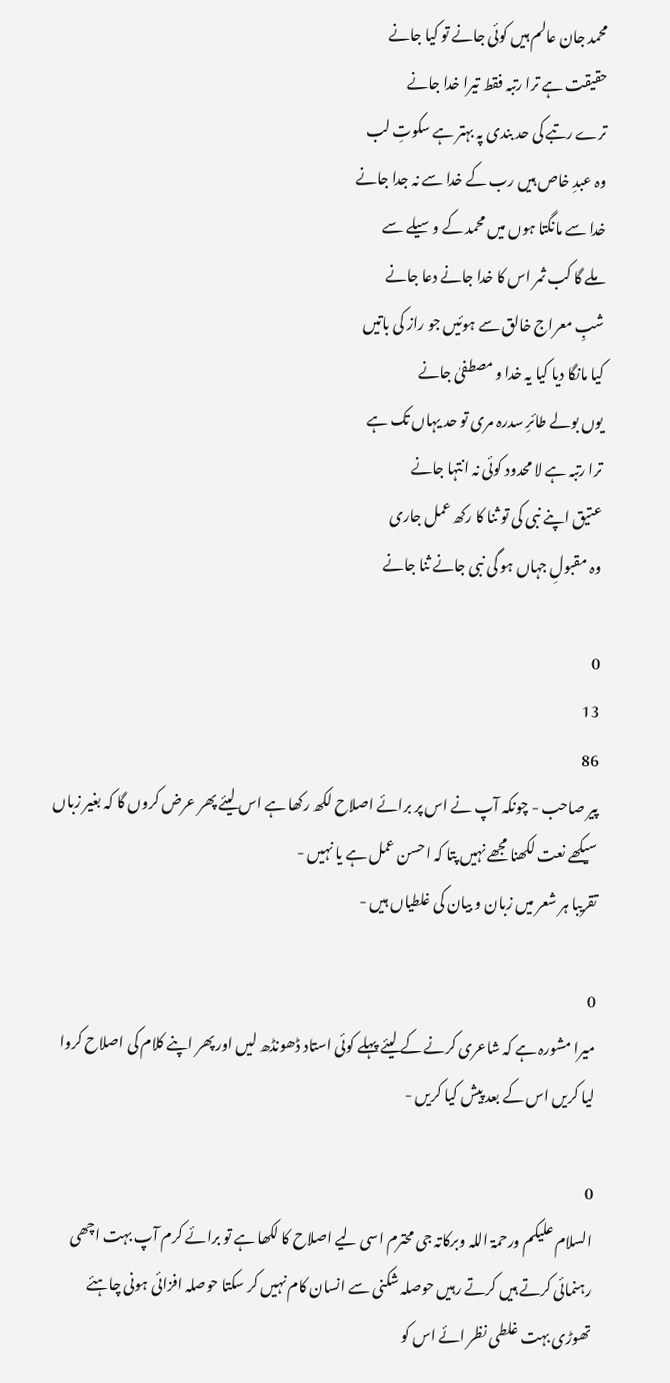محمد جان عالم ہیں کوئی جانے تو کیا جانے
حقیقت ہے ترا رتبہ فقط تیرا خدا جانے
ترے رتبے کی حد بندی پہ بہتر ہے سکوتِ لب
وہ عبدِ خاص ہیں رب کے خدا سے نہ جدا جانے
خدا سے مانگتا ہوں میں محمد کے وسیلے سے
ملے گا کب ثمر اس کا خدا جانے دعا جانے
شبِ معراج خالق سے ہوئیں جو راز کی باتیں
کیا مانگا دیا کیا یہ خدا و مصطفیٰ جانے
یوں بولے طائرِ سدرہ مری تو حد یہاں تک ہے
ترا رتبہ ہے لا محدود کوئی نہ انتہا جانے
عتیق اپنے نبی کی تو ثنا کا رکھ عمل جاری
وہ مقبولِ جہاں ہو گی نبی جانے ثنا جانے

0
13
86
پیر صاحب - چونکہ آپ نے اس پر برائے اصلاح لکھ رکھا ہے اس لیئے پھر عرض کروں گا کہ بغیر زباں سیکھے نعت لکھنا مجھے نہیں پتا کہ احسن عمل ہے یا نہیں -
تقریبا ہر شعر میں زبان و بیان کی غلطیاں ہیں -

0
میرا مشورہ ہے کہ شاعری کرنے کے لیئے پہلے کوئی استاد ڈھونڈھ لیں اور پھر اپنے کلام کی اصلاح کروا لیا کریں اس کے بعد پیش کیا کریں -

0
السلام علیکم ورحمۃ اللہ وبرکاتہ جی محترم اسی لیے اصلاح کا لکھا ہے تو برائے کرم آپ بہت اچھی رہنمائی کرتے ہیں کرتے رہیں حوصلہ شکنی سے انسان کام نہیں کر سکتا حوصلہ افزائی ہونی چاہئے تھوڑی بہت غلطی نظر ائے اس کو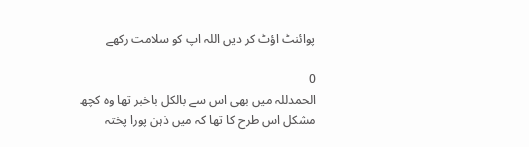پوائنٹ اؤٹ کر دیں اللہ اپ کو سلامت رکھے

0
الحمدللہ میں بھی اس سے بالکل باخبر تھا وہ کچھ مشکل اس طرح کا تھا کہ میں ذہن پورا پختہ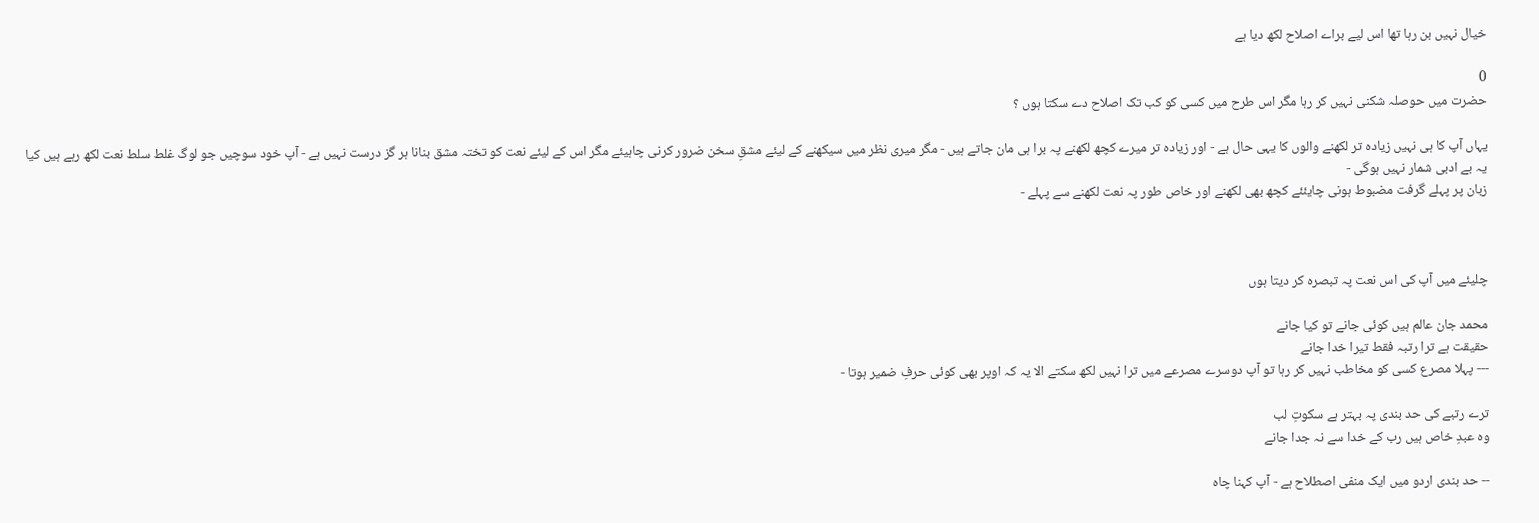خیال نہیں بن رہا تھا اس لیے براے اصلاح لکھ دیا ہے

0
حضرت میں حوصلہ شکنی نہیں کر رہا مگر اس طرح میں کسی کو کب تک اصلاح دے سکتا ہوں ؟

یہاں آپ کا ہی نہیں زیادہ تر لکھنے والوں کا یہی حال ہے - اور زیادہ تر میرے کچھ لکھنے پہ برا ہی مان جاتے ہیں - مگر میری نظر میں سیکھنے کے لیئے مشقِ سخن ضرور کرنی چاہیئے مگر اس کے لیئے نعت کو تختہ مشق بنانا ہر گز درست نہیں ہے - آپ خود سوچیں جو لوگ غلط سلط نعت لکھ رہے ہیں کیا یہ بے ادبی شمار نہیں ہوگی -
زبان پر پہلے گرفت مضبوط ہونی چایئئے کچھ بھی لکھنے اور خاص طور پہ نعت لکھنے سے پہلے -



چلیئے میں آپ کی اس نعت پہ تبصرہ کر دیتا ہوں

محمد جان عالم ہیں کوئی جانے تو کیا جانے
حقیقت ہے ترا رتبہ فقط تیرا خدا جانے
--- پہلا مصرع کسی کو مخاطب نہیں کر رہا تو آپ دوسرے مصرعے میں ترا نہیں لکھ سکتے الا یہ کہ اوپر بھی کوئی حرفِ ضمیر ہوتا -

ترے رتبے کی حد بندی پہ بہتر ہے سکوتِ لب
وہ عبدِ خاص ہیں رب کے خدا سے نہ جدا جانے

-- حد بندی اردو میں ایک منفی اصطلاح ہے - آپ کہنا چاہ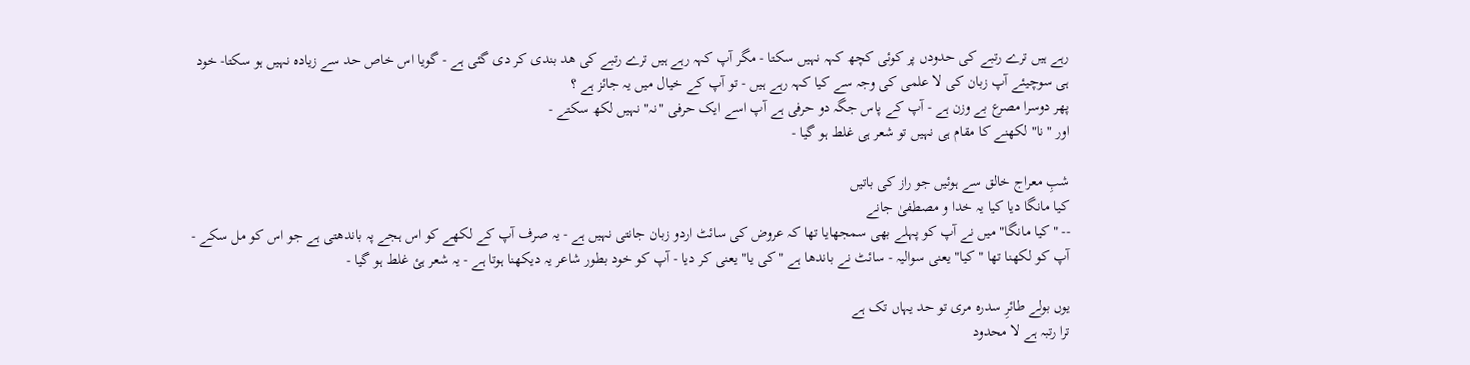رہے ہیں ترے رتبے کی حدودں پر کوئی کچھ کہہ نہیں سکتا - مگر آپ کہہ رہے ہیں ترے رتبے کی ھد بندی کر دی گئی ہے - گویا اس خاص حد سے زیادہ نہیں ہو سکتا- خود ہی سوچیئے آپ زبان کی لا علمی کی وجہ سے کیا کہہ رہے ہیں - تو آپ کے خیال میں یہ جائز ہے ؟
پھر دوسرا مصرع بے وزن ہے - آپ کے پاس جگہ دو حرفی ہے آپ اسے ایک حرفی "نہ" نہیں لکھ سکتے -
اور "نا" لکھنے کا مقام ہی نہیں تو شعر ہی غلط ہو گیا -

شبِ معراج خالق سے ہوئیں جو راز کی باتیں
کیا مانگا دیا کیا یہ خدا و مصطفیٰ جانے
-- "کیا مانگا" میں نے آپ کو پہلے بھی سمجھایا تھا کہ عروض کی سائٹ اردو زبان جانتی نہیں ہے - یہ صرف آپ کے لکھے کو اس ہجے پہ باندھتی ہے جو اس کو مل سکے - آپ کو لکھنا تھا "کیا" یعنی سوالیہ - سائٹ نے باندھا ہے "کی یا" یعنی کر دیا - آپ کو خود بطور شاعر یہ دیکھنا ہوتا ہے - یہ شعر ہئ غلط ہو گیا -

یوں بولے طائرِ سدرہ مری تو حد یہاں تک ہے
ترا رتبہ ہے لا محدود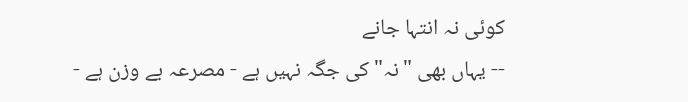کوئی نہ انتہا جانے
-- یہاں بھی "نہ" کی جگہ نہیں ہے - مصرعہ بے وزن ہے -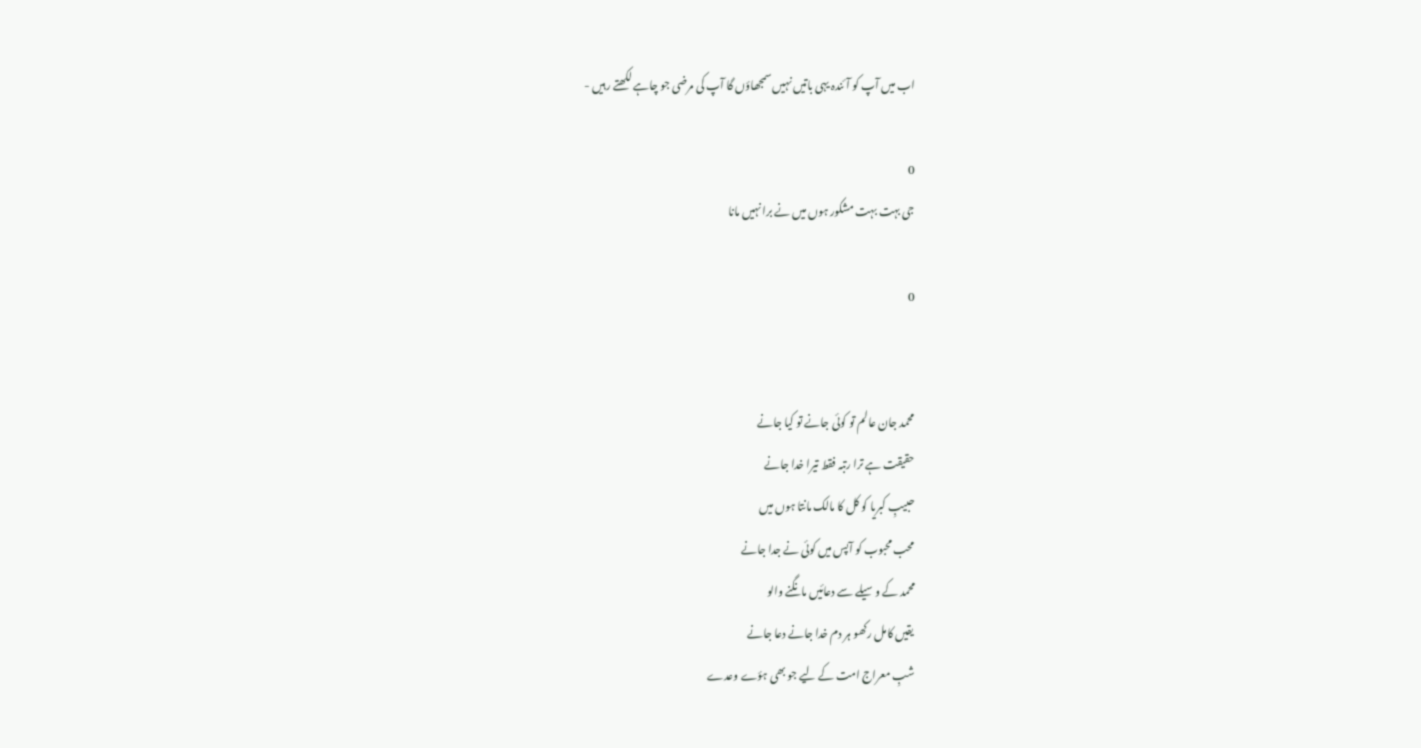اب میں آپ کو آئندہ یہی باتیں نہیں سمجھاؤں گا آپ کی مرضی جو چاہے لکھتے رہیں -

0
جی بہت بہت مشکور ہوں میں نے برا نہیں مانا

0


محمد جان عالم تو کوئی جانے تو کیا جانے
حقیقت ہے ترا رتبہ فقط تیرا خدا جانے
حبیبِ کبریا کو کل کا مالک مانتا ہوں میں
محب محبوب کو آپس میں کوئی نے جدا جانے
محمد کے وسیلے سے دعائیں مانگنے والو
یقیں کامل رکھو ہر دم خدا جانے دعا جانے
شبِ معراج امت کے لیے جو بھی ہؤے وعدے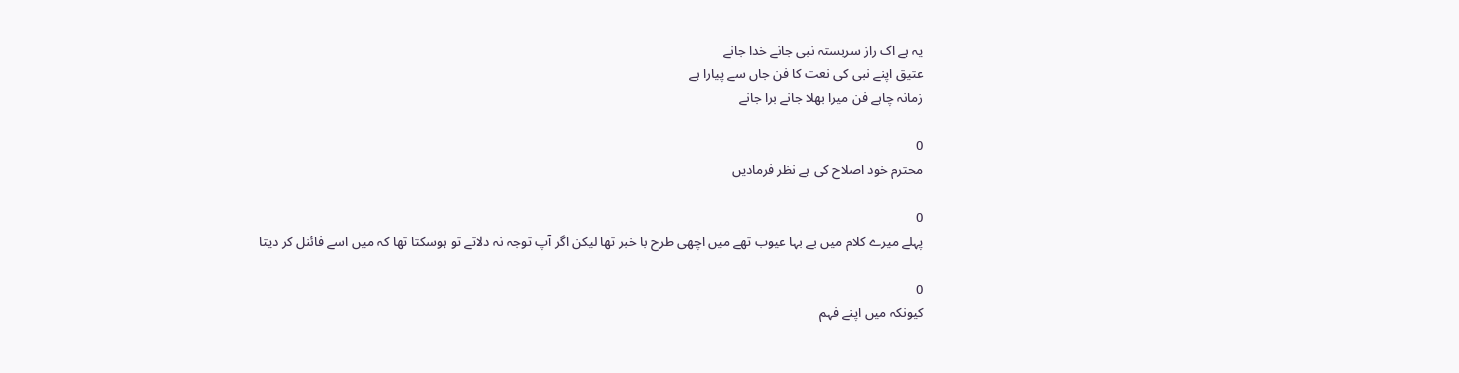یہ ہے اک راز سربستہ نبی جانے خدا جانے
عتیق اپنے نبی کی نعت کا فن جاں سے پیارا ہے
زمانہ چاہے فن میرا بھلا جانے برا جانے

0
محترم خود اصلاح کی ہے نظر فرمادیں

0
پہلے میرے کلام میں بے بہا عیوب تھے میں اچھی طرح با خبر تھا لیکن اگر آپ توجہ نہ دلاتے تو ہوسکتا تھا کہ میں اسے فائنل کر دیتا

0
کیونکہ میں اپنے فہم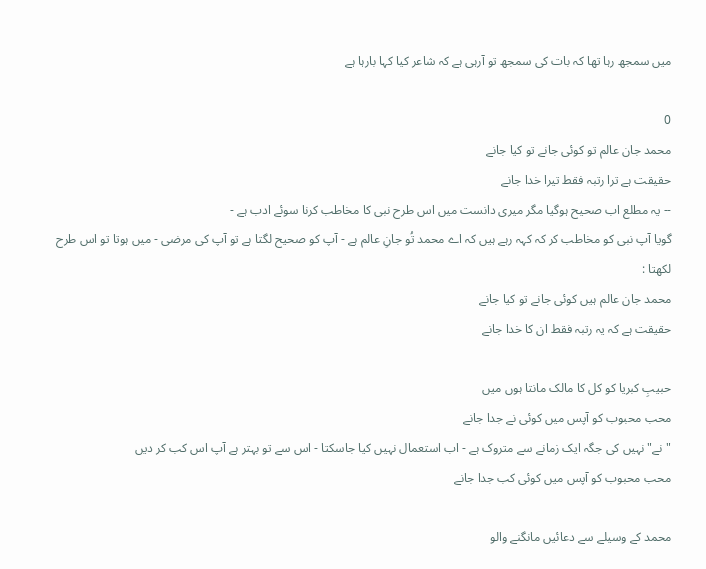میں سمجھ رہا تھا کہ بات کی سمجھ تو آرہی ہے کہ شاعر کیا کہا بارہا ہے

0
محمد جان عالم تو کوئی جانے تو کیا جانے
حقیقت ہے ترا رتبہ فقط تیرا خدا جانے
-- یہ مطلع اب صحیح ہوگیا مگر میری دانست میں اس طرح نبی کا مخاطب کرنا سوئے ادب ہے -
گویا آپ نبی کو مخاطب کر کہ کہہ رہے ہیں کہ اے محمد تُو جانِ عالم ہے - آپ کو صحیح لگتا ہے تو آپ کی مرضی - میں ہوتا تو اس طرح لکھتا :
محمد جان عالم ہیں کوئی جانے تو کیا جانے
حقیقت ہے کہ یہ رتبہ فقط ان کا خدا جانے

حبیبِ کبریا کو کل کا مالک مانتا ہوں میں
محب محبوب کو آپس میں کوئی نے جدا جانے
"نے" نہیں کی جگہ ایک زمانے سے متروک ہے - اب استعمال نہیں کیا جاسکتا - اس سے تو بہتر ہے آپ اس کب کر دیں
محب محبوب کو آپس میں کوئی کب جدا جانے

محمد کے وسیلے سے دعائیں مانگنے والو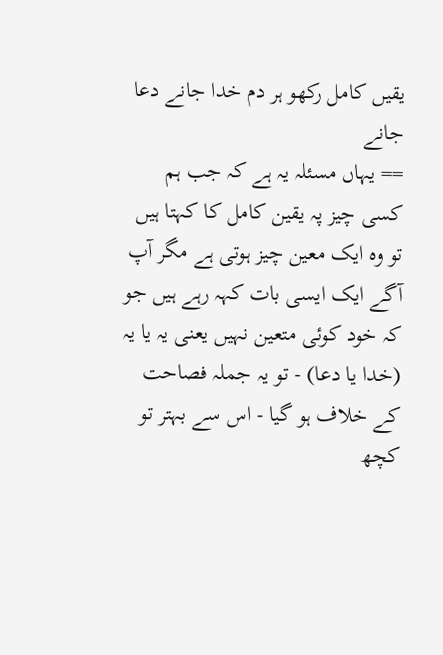یقیں کامل رکھو ہر دم خدا جانے دعا جانے
== یہاں مسئلہ یہ ہے کہ جب ہم کسی چیز پہ یقین کامل کا کہتا ہیں تو وہ ایک معین چیز ہوتی ہے مگر آپ آگے ایک ایسی بات کہہ رہے ہیں جو کہ خود کوئی متعین نہیں یعنی یہ یا یہ (خدا یا دعا) - تو یہ جملہ فصاحت کے خلاف ہو گیا - اس سے بہتر تو کچھ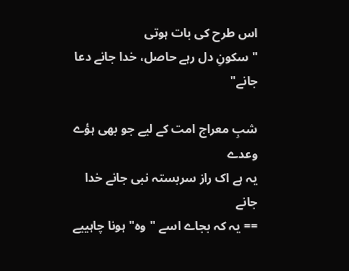اس طرح کی بات ہوتی
"سکونِ دل رہے حاصل، خدا جانے دعا جانے"

شبِ معراج امت کے لیے جو بھی ہؤے وعدے
یہ ہے اک راز سربستہ نبی جانے خدا جانے
== یہ کہ بجاے اسے "وہ" ہونا چاہییے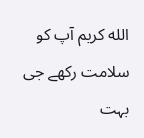الله کریم آپ کو سلامت رکھے جی بہت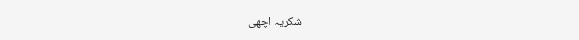شکریہ اچھی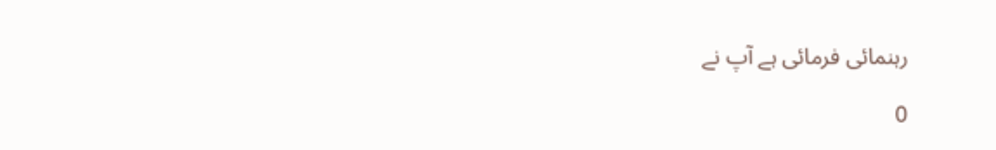رہنمائی فرمائی ہے آپ نے

0